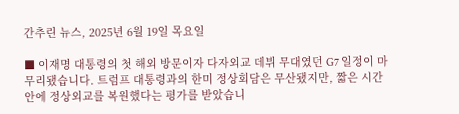간추린 뉴스, 2025년 6월 19일 목요일

■ 이재명 대통령의 첫 해외 방문이자 다자외교 데뷔 무대였던 G7 일정이 마무리됐습니다. 트럼프 대통령과의 한미 정상회담은 무산됐지만, 짧은 시간 안에 정상외교를 복원했다는 평가를 받았습니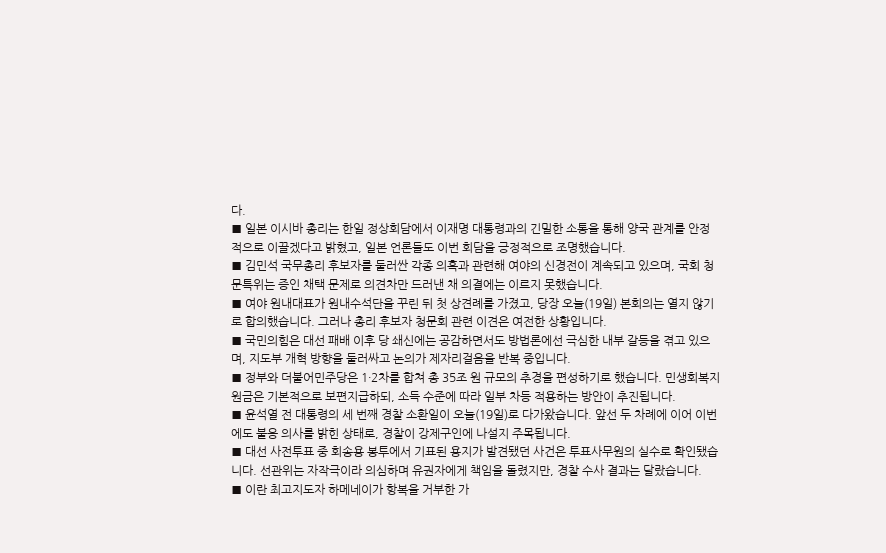다.
■ 일본 이시바 총리는 한일 정상회담에서 이재명 대통령과의 긴밀한 소통을 통해 양국 관계를 안정적으로 이끌겠다고 밝혔고, 일본 언론들도 이번 회담을 긍정적으로 조명했습니다.
■ 김민석 국무총리 후보자를 둘러싼 각종 의혹과 관련해 여야의 신경전이 계속되고 있으며, 국회 청문특위는 증인 채택 문제로 의견차만 드러낸 채 의결에는 이르지 못했습니다.
■ 여야 원내대표가 원내수석단을 꾸린 뒤 첫 상견례를 가졌고, 당장 오늘(19일) 본회의는 열지 않기로 합의했습니다. 그러나 총리 후보자 청문회 관련 이견은 여전한 상황입니다.
■ 국민의힘은 대선 패배 이후 당 쇄신에는 공감하면서도 방법론에선 극심한 내부 갈등을 겪고 있으며, 지도부 개혁 방향을 둘러싸고 논의가 제자리걸음을 반복 중입니다.
■ 정부와 더불어민주당은 1·2차를 합쳐 총 35조 원 규모의 추경을 편성하기로 했습니다. 민생회복지원금은 기본적으로 보편지급하되, 소득 수준에 따라 일부 차등 적용하는 방안이 추진됩니다.
■ 윤석열 전 대통령의 세 번째 경찰 소환일이 오늘(19일)로 다가왔습니다. 앞선 두 차례에 이어 이번에도 불응 의사를 밝힌 상태로, 경찰이 강제구인에 나설지 주목됩니다.
■ 대선 사전투표 중 회송용 봉투에서 기표된 용지가 발견됐던 사건은 투표사무원의 실수로 확인됐습니다. 선관위는 자작극이라 의심하며 유권자에게 책임을 돌렸지만, 경찰 수사 결과는 달랐습니다.
■ 이란 최고지도자 하메네이가 항복을 거부한 가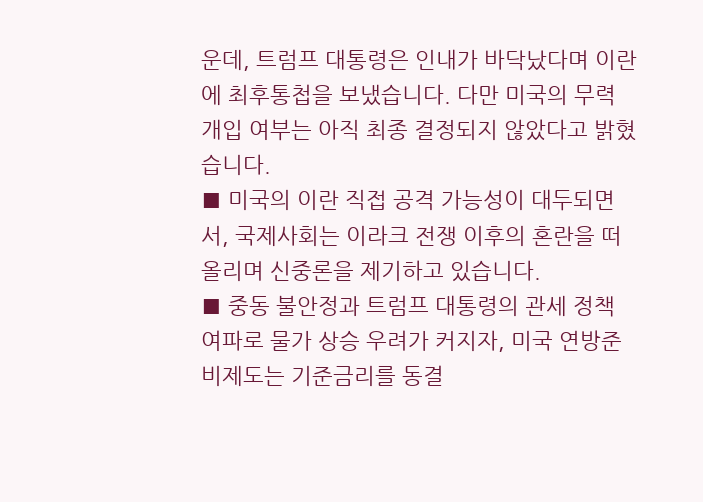운데, 트럼프 대통령은 인내가 바닥났다며 이란에 최후통첩을 보냈습니다. 다만 미국의 무력 개입 여부는 아직 최종 결정되지 않았다고 밝혔습니다.
■ 미국의 이란 직접 공격 가능성이 대두되면서, 국제사회는 이라크 전쟁 이후의 혼란을 떠올리며 신중론을 제기하고 있습니다.
■ 중동 불안정과 트럼프 대통령의 관세 정책 여파로 물가 상승 우려가 커지자, 미국 연방준비제도는 기준금리를 동결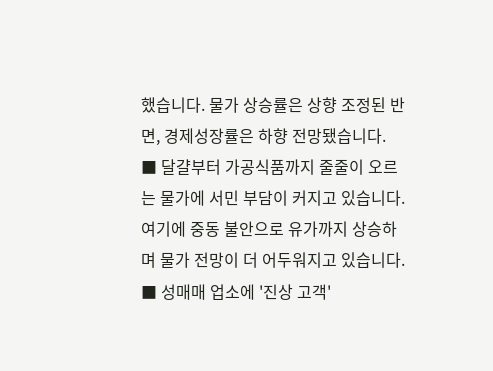했습니다. 물가 상승률은 상향 조정된 반면, 경제성장률은 하향 전망됐습니다.
■ 달걀부터 가공식품까지 줄줄이 오르는 물가에 서민 부담이 커지고 있습니다. 여기에 중동 불안으로 유가까지 상승하며 물가 전망이 더 어두워지고 있습니다.
■ 성매매 업소에 '진상 고객'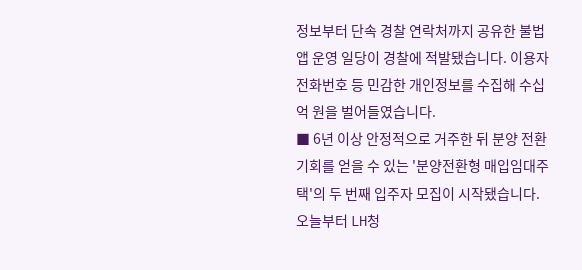정보부터 단속 경찰 연락처까지 공유한 불법 앱 운영 일당이 경찰에 적발됐습니다. 이용자 전화번호 등 민감한 개인정보를 수집해 수십억 원을 벌어들였습니다.
■ 6년 이상 안정적으로 거주한 뒤 분양 전환 기회를 얻을 수 있는 '분양전환형 매입임대주택'의 두 번째 입주자 모집이 시작됐습니다. 오늘부터 LH청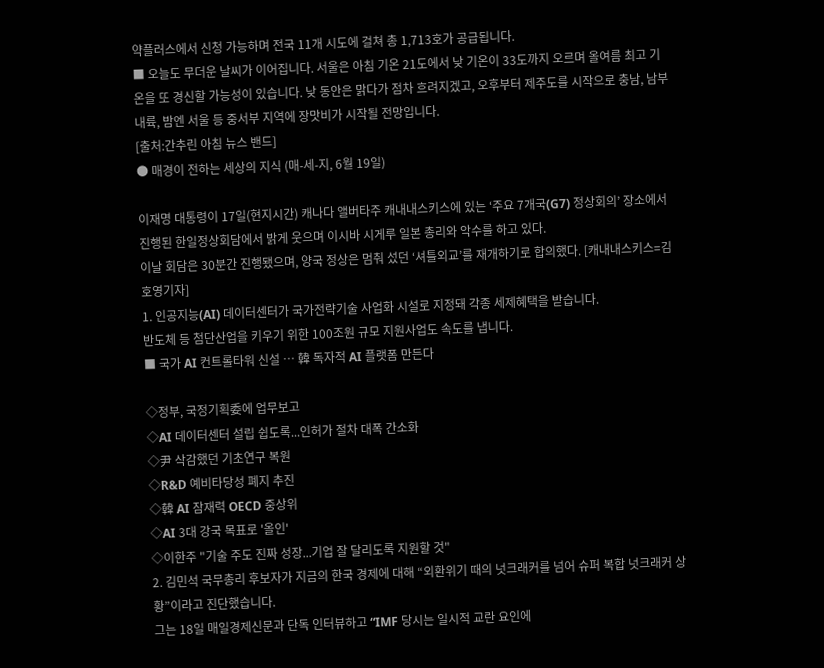약플러스에서 신청 가능하며 전국 11개 시도에 걸쳐 총 1,713호가 공급됩니다.
■ 오늘도 무더운 날씨가 이어집니다. 서울은 아침 기온 21도에서 낮 기온이 33도까지 오르며 올여름 최고 기온을 또 경신할 가능성이 있습니다. 낮 동안은 맑다가 점차 흐려지겠고, 오후부터 제주도를 시작으로 충남, 남부 내륙, 밤엔 서울 등 중서부 지역에 장맛비가 시작될 전망입니다.
[출처:간추린 아침 뉴스 밴드]
● 매경이 전하는 세상의 지식 (매-세-지, 6월 19일)

이재명 대통령이 17일(현지시간) 캐나다 앨버타주 캐내내스키스에 있는 ‘주요 7개국(G7) 정상회의’ 장소에서 진행된 한일정상회담에서 밝게 웃으며 이시바 시게루 일본 총리와 악수를 하고 있다.
이날 회담은 30분간 진행됐으며, 양국 정상은 멈춰 섰던 ‘셔틀외교’를 재개하기로 합의했다. [캐내내스키스=김호영기자]
1. 인공지능(AI) 데이터센터가 국가전략기술 사업화 시설로 지정돼 각종 세제혜택을 받습니다.
반도체 등 첨단산업을 키우기 위한 100조원 규모 지원사업도 속도를 냅니다.
■ 국가 AI 컨트롤타워 신설 … 韓 독자적 AI 플랫폼 만든다

◇정부, 국정기획委에 업무보고
◇AI 데이터센터 설립 쉽도록...인허가 절차 대폭 간소화
◇尹 삭감했던 기초연구 복원
◇R&D 예비타당성 폐지 추진
◇韓 AI 잠재력 OECD 중상위
◇AI 3대 강국 목표로 '올인'
◇이한주 "기술 주도 진짜 성장...기업 잘 달리도록 지원할 것"
2. 김민석 국무총리 후보자가 지금의 한국 경제에 대해 “외환위기 때의 넛크래커를 넘어 슈퍼 복합 넛크래커 상황”이라고 진단했습니다.
그는 18일 매일경제신문과 단독 인터뷰하고 “IMF 당시는 일시적 교란 요인에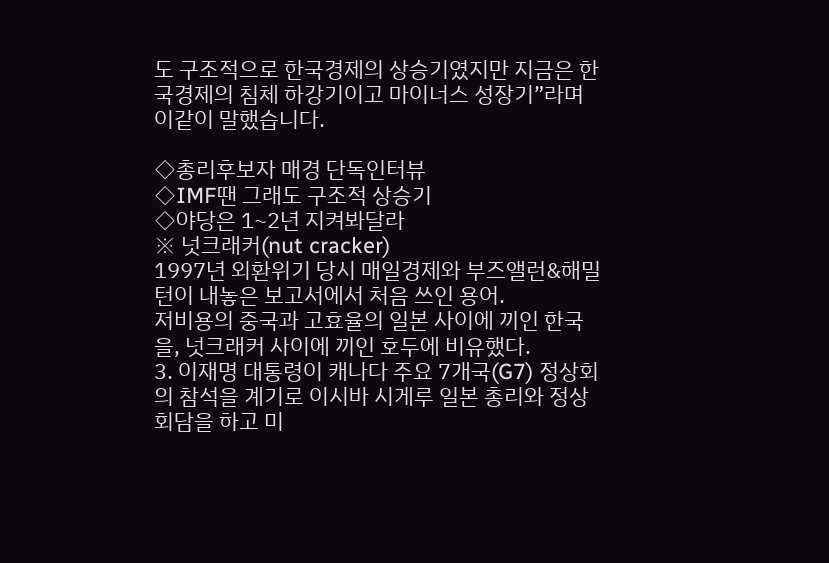도 구조적으로 한국경제의 상승기였지만 지금은 한국경제의 침체 하강기이고 마이너스 성장기”라며 이같이 말했습니다.

◇총리후보자 매경 단독인터뷰
◇IMF땐 그래도 구조적 상승기
◇야당은 1~2년 지켜봐달라
※ 넛크래커(nut cracker)
1997년 외환위기 당시 매일경제와 부즈앨런&해밀턴이 내놓은 보고서에서 처음 쓰인 용어.
저비용의 중국과 고효율의 일본 사이에 끼인 한국을, 넛크래커 사이에 끼인 호두에 비유했다.
3. 이재명 대통령이 캐나다 주요 7개국(G7) 정상회의 참석을 계기로 이시바 시게루 일본 총리와 정상회담을 하고 미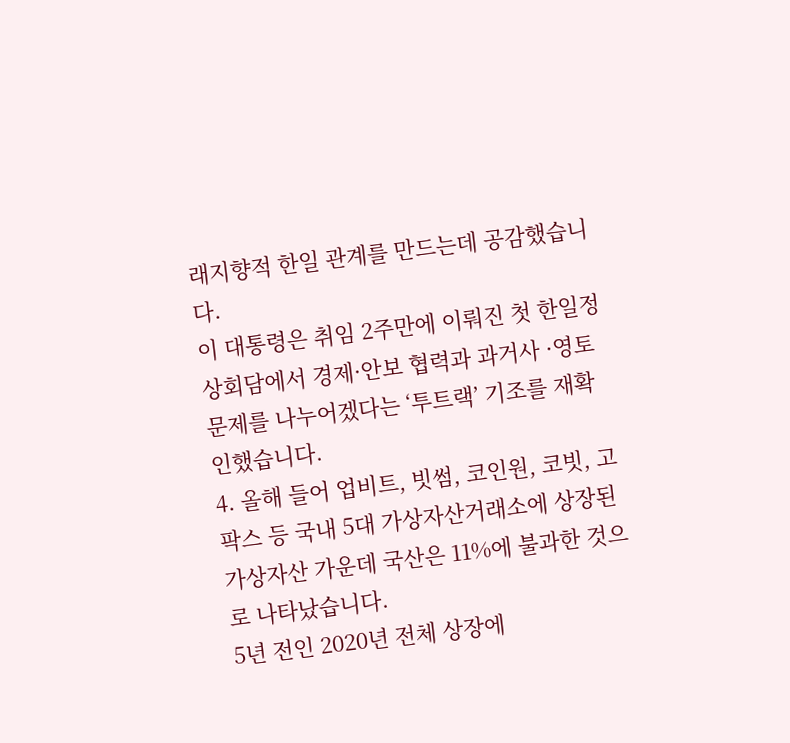래지향적 한일 관계를 만드는데 공감했습니다.
이 대통령은 취임 2주만에 이뤄진 첫 한일정상회담에서 경제·안보 협력과 과거사 ·영토 문제를 나누어겠다는 ‘투트랙’ 기조를 재확인했습니다.
4. 올해 들어 업비트, 빗썸, 코인원, 코빗, 고팍스 등 국내 5대 가상자산거래소에 상장된 가상자산 가운데 국산은 11%에 불과한 것으로 나타났습니다.
5년 전인 2020년 전체 상장에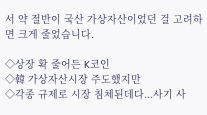서 약 절반이 국산 가상자산이었던 걸 고려하면 크게 줄었습니다.

◇상장 확 줄어든 K코인
◇韓 가상자산시장 주도했지만
◇각종 규제로 시장 침체된데다...사기 사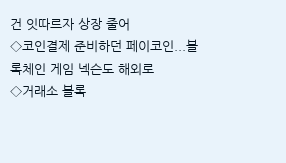건 잇따르자 상장 줄어
◇코인결제 준비하던 페이코인...블록체인 게임 넥슨도 해외로
◇거래소 블록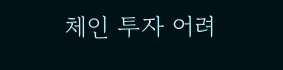체인 투자 어려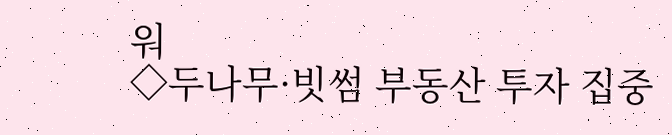워
◇두나무·빗썸 부동산 투자 집중